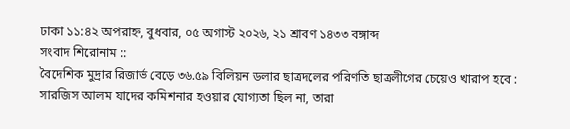ঢাকা ১১:৪২ অপরাহ্ন, বুধবার, ০৫ অগাস্ট ২০২৬, ২১ শ্রাবণ ১৪৩৩ বঙ্গাব্দ
সংবাদ শিরোনাম ::
বৈদেশিক মুদ্রার রিজার্ভ বেড়ে ৩৬.৫৯ বিলিয়ন ডলার ছাত্রদলের পরিণতি ছাত্রলীগের চেয়েও খারাপ হবে : সারজিস আলম যাদের কমিশনার হওয়ার যোগ্যতা ছিল না, তারা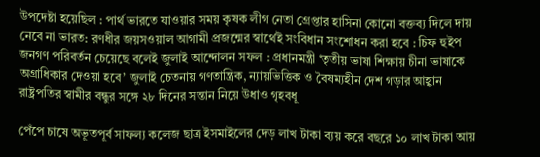উপদেষ্টা হয়েছিল : পার্থ ভারতে যাওয়ার সময় কৃষক লীগ নেতা গ্রেপ্তার হাসিনা কোনো বক্তব্য দিলে দায় নেবে না ভারত: রণধীর জয়সওয়াল আগামী প্রজন্মের স্বার্থেই সংবিধান সংশোধন করা হবে : চিফ হুইপ জনগণ পরিবর্তন চেয়েছে বলেই জুলাই আন্দোলন সফল : প্রধানমন্ত্রী ‘তৃতীয় ভাষা শিক্ষায় চীনা ভাষাকে অগ্রাধিকার দেওয়া হবে’ জুলাই চেতনায় গণতান্ত্রিক, ন্যায়ভিত্তিক ও বৈষম্যহীন দেশ গড়ার আহ্বান রাষ্ট্রপতির স্বামীর বন্ধুর সঙ্গে ২৮ দিনের সন্তান নিয়ে উধাও গৃহবধূ

পেঁপে চাষে অভূতপূর্ব সাফল্য কলেজ ছাত্র ইসমাইলের দেড় লাখ টাকা ব্যয় করে বছরে ১০ লাখ টাকা আয়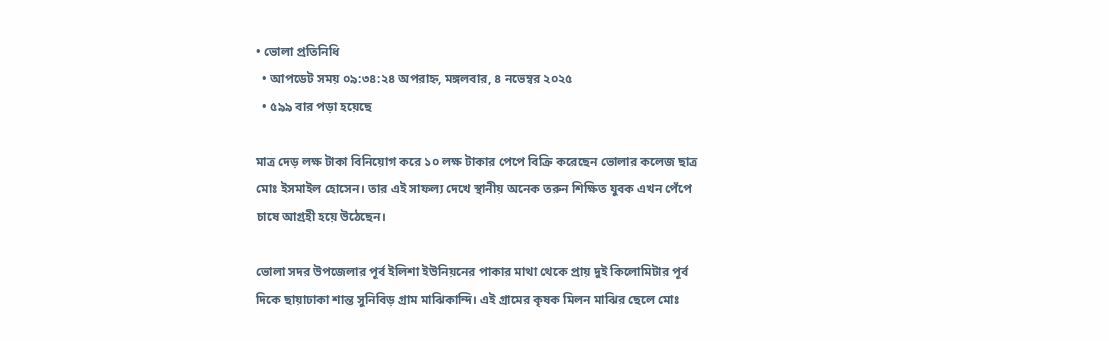• ভোলা প্রতিনিধি
  • আপডেট সময় ০৯:৩৪:২৪ অপরাহ্ন, মঙ্গলবার, ৪ নভেম্বর ২০২৫
  • ৫৯৯ বার পড়া হয়েছে

মাত্র দেড় লক্ষ টাকা বিনিয়োগ করে ১০ লক্ষ টাকার পেপে বিক্রি করেছেন ভোলার কলেজ ছাত্র মোঃ ইসমাইল হোসেন। তার এই সাফল্য দেখে স্থানীয় অনেক তরুন শিক্ষিত যুবক এখন পেঁপে চাষে আগ্রহী হয়ে উঠেছেন।

ভোলা সদর উপজেলার পূর্ব ইলিশা ইউনিয়নের পাকার মাথা থেকে প্রায় দুই কিলোমিটার পূর্ব দিকে ছায়াঢাকা শান্ত সুনিবিড় গ্রাম মাঝিকান্দি। এই গ্রামের কৃষক মিলন মাঝির ছেলে মোঃ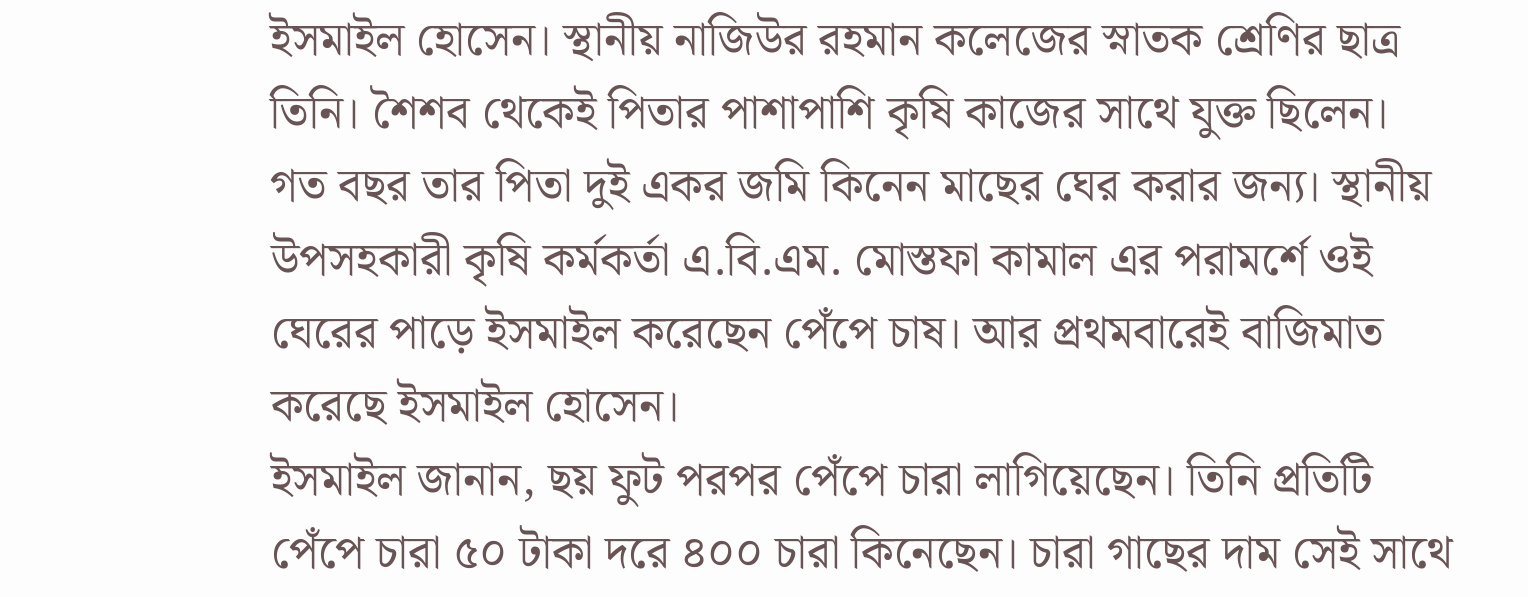ইসমাইল হোসেন। স্থানীয় নাজিউর রহমান কলেজের স্নাতক শ্রেণির ছাত্র তিনি। শৈশব থেকেই পিতার পাশাপাশি কৃষি কাজের সাথে যুক্ত ছিলেন। গত বছর তার পিতা দুই একর জমি কিনেন মাছের ঘের করার জন্য। স্থানীয় উপসহকারী কৃষি কর্মকর্তা এ.বি.এম. মোস্তফা কামাল এর পরামর্শে ওই ঘেরের পাড়ে ইসমাইল করেছেন পেঁপে চাষ। আর প্রথমবারেই বাজিমাত করেছে ইসমাইল হোসেন।
ইসমাইল জানান, ছয় ফুট পরপর পেঁপে চারা লাগিয়েছেন। তিনি প্রতিটি পেঁপে চারা ৫০ টাকা দরে ৪০০ চারা কিনেছেন। চারা গাছের দাম সেই সাথে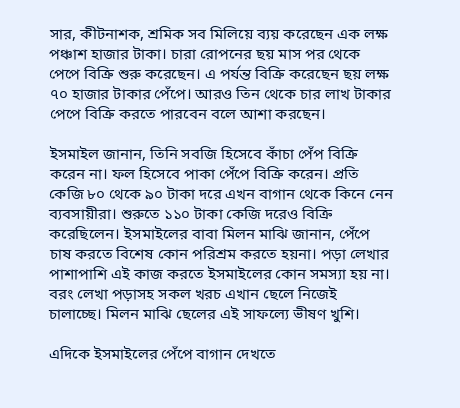সার, কীটনাশক, শ্রমিক সব মিলিয়ে ব্যয় করেছেন এক লক্ষ পঞ্চাশ হাজার টাকা। চারা রোপনের ছয় মাস পর থেকে পেপে বিক্রি শুরু করেছেন। এ পর্যন্ত বিক্রি করেছেন ছয় লক্ষ ৭০ হাজার টাকার পেঁপে। আরও তিন থেকে চার লাখ টাকার পেপে বিক্রি করতে পারবেন বলে আশা করছেন।

ইসমাইল জানান, তিনি সবজি হিসেবে কাঁচা পেঁপ বিক্রি করেন না। ফল হিসেবে পাকা পেঁপে বিক্রি করেন। প্রতি কেজি ৮০ থেকে ৯০ টাকা দরে এখন বাগান থেকে কিনে নেন ব্যবসায়ীরা। শুরুতে ১১০ টাকা কেজি দরেও বিক্রি করেছিলেন। ইসমাইলের বাবা মিলন মাঝি জানান, পেঁপে চাষ করতে বিশেষ কোন পরিশ্রম করতে হয়না। পড়া লেখার পাশাপাশি এই কাজ করতে ইসমাইলের কোন সমস্যা হয় না। বরং লেখা পড়াসহ সকল খরচ এখান ছেলে নিজেই চালাচ্ছে। মিলন মাঝি ছেলের এই সাফল্যে ভীষণ খুশি।

এদিকে ইসমাইলের পেঁপে বাগান দেখতে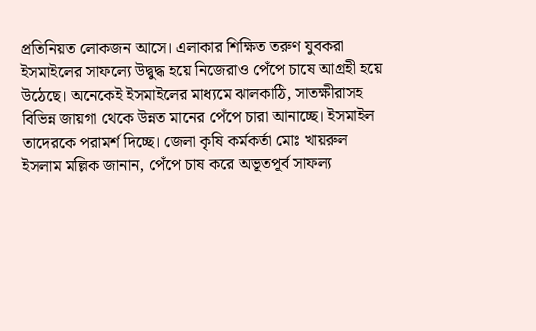প্রতিনিয়ত লোকজন আসে। এলাকার শিক্ষিত তরুণ যুবকরা ইসমাইলের সাফল্যে উদ্বুদ্ধ হয়ে নিজেরাও পেঁপে চাষে আগ্রহী হয়ে উঠেছে। অনেকেই ইসমাইলের মাধ্যমে ঝালকাঠি, সাতক্ষীরাসহ বিভিন্ন জায়গা থেকে উন্নত মানের পেঁপে চারা আনাচ্ছে। ইসমাইল তাদেরকে পরামর্শ দিচ্ছে। জেলা কৃষি কর্মকর্তা মোঃ খায়রুল ইসলাম মল্লিক জানান, পেঁপে চাষ করে অভূতপূর্ব সাফল্য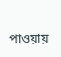পাওয়ায়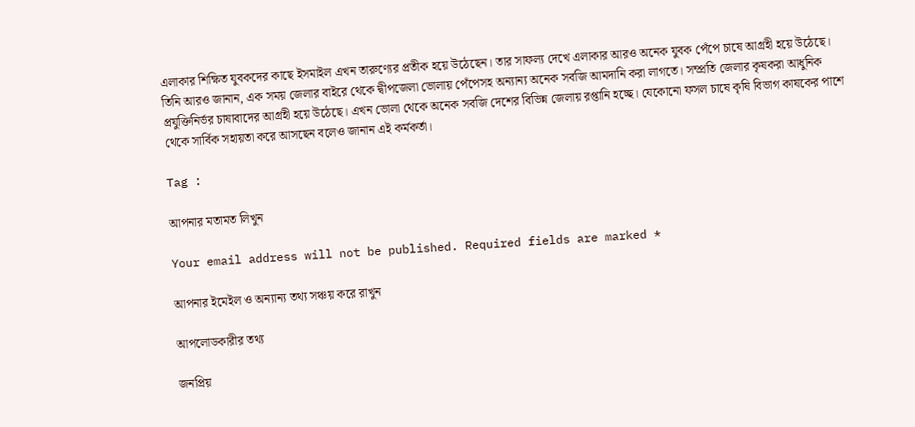এলাকার শিক্ষিত যুবকদের কাছে ইসমাইল এখন তারুণ্যের প্রতীক হয়ে উঠেছেন। তার সাফল্য দেখে এলাকার আরও অনেক যুবক পেঁপে চাষে আগ্রহী হয়ে উঠেছে। তিনি আরও জানান, এক সময় জেলার বাইরে থেকে দ্বীপজেলা ভোলায় পেঁপেসহ অন্যান্য অনেক সবজি আমদানি করা লাগতে। সম্প্রতি জেলার কৃষকরা আধুনিক প্রযুক্তিনির্ভর চাষাবাদের আগ্রহী হয়ে উঠেছে। এখন ভোলা থেকে অনেক সবজি দেশের বিভিন্ন জেলায় রপ্তানি হচ্ছে। যেকোনো ফসল চাষে কৃষি বিভাগ কাষকের পাশে থেকে সার্বিক সহায়তা করে আসছেন বলেও জানান এই কর্মকর্তা।

Tag :

আপনার মতামত লিখুন

Your email address will not be published. Required fields are marked *

আপনার ইমেইল ও অন্যান্য তথ্য সঞ্চয় করে রাখুন

আপলোডকারীর তথ্য

জনপ্রিয়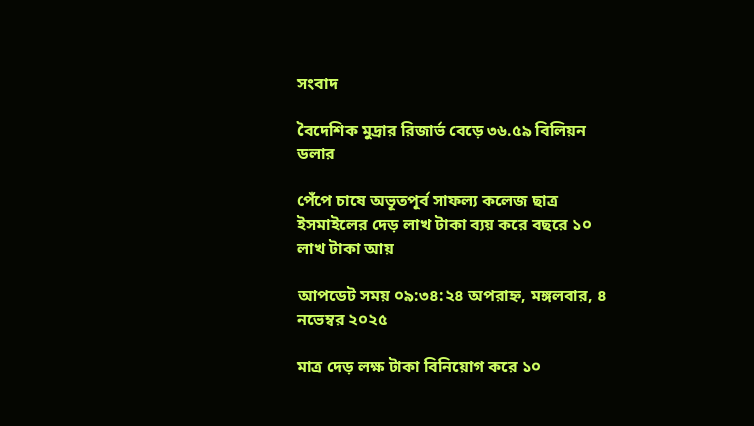সংবাদ

বৈদেশিক মুদ্রার রিজার্ভ বেড়ে ৩৬.৫৯ বিলিয়ন ডলার

পেঁপে চাষে অভূতপূর্ব সাফল্য কলেজ ছাত্র ইসমাইলের দেড় লাখ টাকা ব্যয় করে বছরে ১০ লাখ টাকা আয়

আপডেট সময় ০৯:৩৪:২৪ অপরাহ্ন, মঙ্গলবার, ৪ নভেম্বর ২০২৫

মাত্র দেড় লক্ষ টাকা বিনিয়োগ করে ১০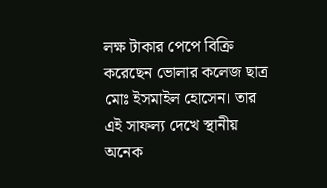লক্ষ টাকার পেপে বিক্রি করেছেন ভোলার কলেজ ছাত্র মোঃ ইসমাইল হোসেন। তার এই সাফল্য দেখে স্থানীয় অনেক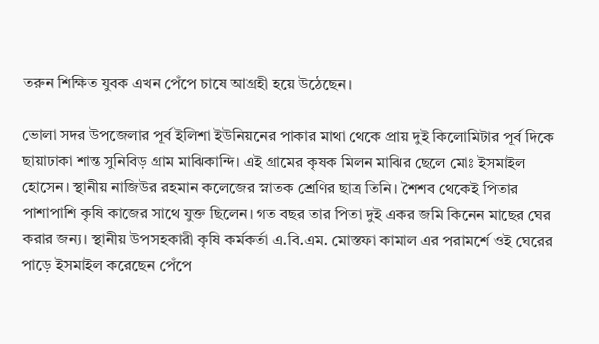তরুন শিক্ষিত যুবক এখন পেঁপে চাষে আগ্রহী হয়ে উঠেছেন।

ভোলা সদর উপজেলার পূর্ব ইলিশা ইউনিয়নের পাকার মাথা থেকে প্রায় দুই কিলোমিটার পূর্ব দিকে ছায়াঢাকা শান্ত সুনিবিড় গ্রাম মাঝিকান্দি। এই গ্রামের কৃষক মিলন মাঝির ছেলে মোঃ ইসমাইল হোসেন। স্থানীয় নাজিউর রহমান কলেজের স্নাতক শ্রেণির ছাত্র তিনি। শৈশব থেকেই পিতার পাশাপাশি কৃষি কাজের সাথে যুক্ত ছিলেন। গত বছর তার পিতা দুই একর জমি কিনেন মাছের ঘের করার জন্য। স্থানীয় উপসহকারী কৃষি কর্মকর্তা এ.বি.এম. মোস্তফা কামাল এর পরামর্শে ওই ঘেরের পাড়ে ইসমাইল করেছেন পেঁপে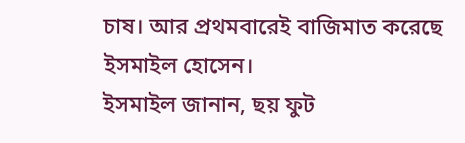চাষ। আর প্রথমবারেই বাজিমাত করেছে ইসমাইল হোসেন।
ইসমাইল জানান, ছয় ফুট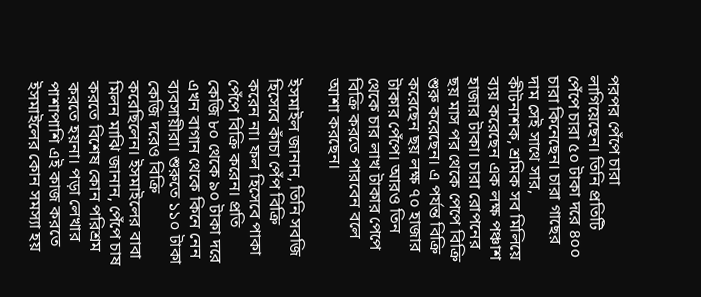পরপর পেঁপে চারা লাগিয়েছেন। তিনি প্রতিটি পেঁপে চারা ৫০ টাকা দরে ৪০০ চারা কিনেছেন। চারা গাছের দাম সেই সাথে সার, কীটনাশক, শ্রমিক সব মিলিয়ে ব্যয় করেছেন এক লক্ষ পঞ্চাশ হাজার টাকা। চারা রোপনের ছয় মাস পর থেকে পেপে বিক্রি শুরু করেছেন। এ পর্যন্ত বিক্রি করেছেন ছয় লক্ষ ৭০ হাজার টাকার পেঁপে। আরও তিন থেকে চার লাখ টাকার পেপে বিক্রি করতে পারবেন বলে আশা করছেন।

ইসমাইল জানান, তিনি সবজি হিসেবে কাঁচা পেঁপ বিক্রি করেন না। ফল হিসেবে পাকা পেঁপে বিক্রি করেন। প্রতি কেজি ৮০ থেকে ৯০ টাকা দরে এখন বাগান থেকে কিনে নেন ব্যবসায়ীরা। শুরুতে ১১০ টাকা কেজি দরেও বিক্রি করেছিলেন। ইসমাইলের বাবা মিলন মাঝি জানান, পেঁপে চাষ করতে বিশেষ কোন পরিশ্রম করতে হয়না। পড়া লেখার পাশাপাশি এই কাজ করতে ইসমাইলের কোন সমস্যা হয়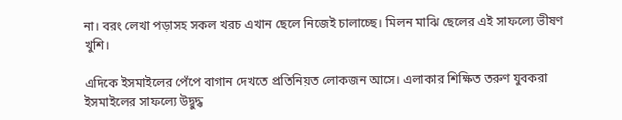না। বরং লেখা পড়াসহ সকল খরচ এখান ছেলে নিজেই চালাচ্ছে। মিলন মাঝি ছেলের এই সাফল্যে ভীষণ খুশি।

এদিকে ইসমাইলের পেঁপে বাগান দেখতে প্রতিনিয়ত লোকজন আসে। এলাকার শিক্ষিত তরুণ যুবকরা ইসমাইলের সাফল্যে উদ্বুদ্ধ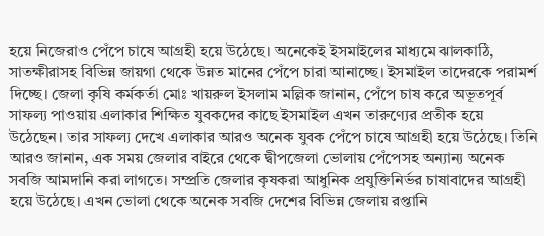হয়ে নিজেরাও পেঁপে চাষে আগ্রহী হয়ে উঠেছে। অনেকেই ইসমাইলের মাধ্যমে ঝালকাঠি, সাতক্ষীরাসহ বিভিন্ন জায়গা থেকে উন্নত মানের পেঁপে চারা আনাচ্ছে। ইসমাইল তাদেরকে পরামর্শ দিচ্ছে। জেলা কৃষি কর্মকর্তা মোঃ খায়রুল ইসলাম মল্লিক জানান, পেঁপে চাষ করে অভূতপূর্ব সাফল্য পাওয়ায় এলাকার শিক্ষিত যুবকদের কাছে ইসমাইল এখন তারুণ্যের প্রতীক হয়ে উঠেছেন। তার সাফল্য দেখে এলাকার আরও অনেক যুবক পেঁপে চাষে আগ্রহী হয়ে উঠেছে। তিনি আরও জানান, এক সময় জেলার বাইরে থেকে দ্বীপজেলা ভোলায় পেঁপেসহ অন্যান্য অনেক সবজি আমদানি করা লাগতে। সম্প্রতি জেলার কৃষকরা আধুনিক প্রযুক্তিনির্ভর চাষাবাদের আগ্রহী হয়ে উঠেছে। এখন ভোলা থেকে অনেক সবজি দেশের বিভিন্ন জেলায় রপ্তানি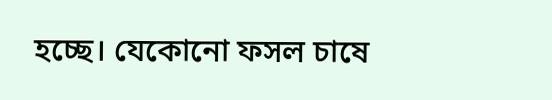হচ্ছে। যেকোনো ফসল চাষে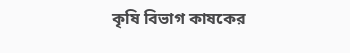কৃষি বিভাগ কাষকের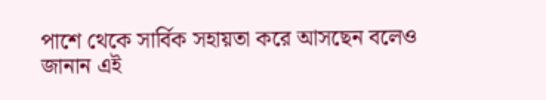পাশে থেকে সার্বিক সহায়তা করে আসছেন বলেও জানান এই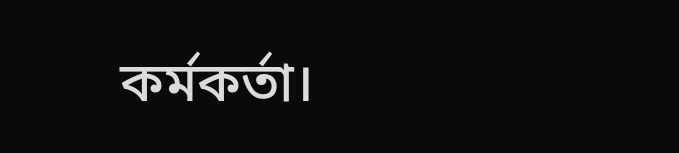কর্মকর্তা।